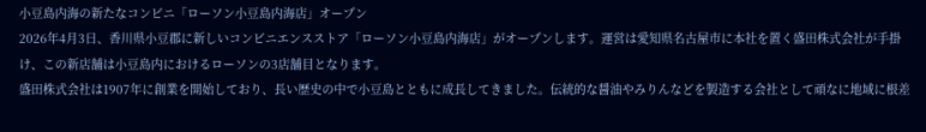小豆島内海の新たなコンビニ「ローソン小豆島内海店」オープン
2026年4月3日、香川県小豆郡に新しいコンビニエンスストア「ローソン小豆島内海店」がオープンします。運営は愛知県名古屋市に本社を置く盛田株式会社が手掛け、この新店舗は小豆島内におけるローソンの3店舗目となります。
盛田株式会社は1907年に創業を開始しており、長い歴史の中で小豆島とともに成長してきました。伝統的な醤油やみりんなどを製造する会社として頑なに地域に根差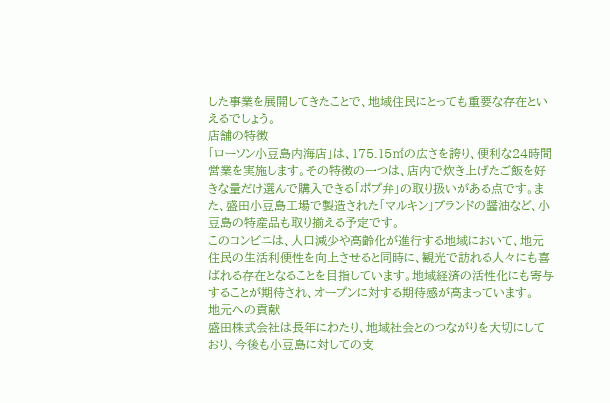した事業を展開してきたことで、地域住民にとっても重要な存在といえるでしょう。
店舗の特徴
「ローソン小豆島内海店」は、175.15㎡の広さを誇り、便利な24時間営業を実施します。その特徴の一つは、店内で炊き上げたご飯を好きな量だけ選んで購入できる「ポプ弁」の取り扱いがある点です。また、盛田小豆島工場で製造された「マルキン」ブランドの醤油など、小豆島の特産品も取り揃える予定です。
このコンビニは、人口減少や高齢化が進行する地域において、地元住民の生活利便性を向上させると同時に、観光で訪れる人々にも喜ばれる存在となることを目指しています。地域経済の活性化にも寄与することが期待され、オープンに対する期待感が高まっています。
地元への貢献
盛田株式会社は長年にわたり、地域社会とのつながりを大切にしており、今後も小豆島に対しての支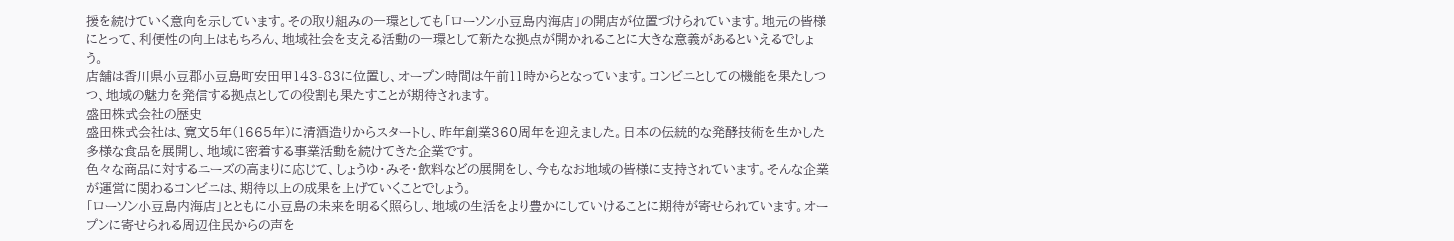援を続けていく意向を示しています。その取り組みの一環としても「ローソン小豆島内海店」の開店が位置づけられています。地元の皆様にとって、利便性の向上はもちろん、地域社会を支える活動の一環として新たな拠点が開かれることに大きな意義があるといえるでしょう。
店舗は香川県小豆郡小豆島町安田甲143-83に位置し、オープン時間は午前11時からとなっています。コンビニとしての機能を果たしつつ、地域の魅力を発信する拠点としての役割も果たすことが期待されます。
盛田株式会社の歴史
盛田株式会社は、寛文5年(1665年)に清酒造りからスタートし、昨年創業360周年を迎えました。日本の伝統的な発酵技術を生かした多様な食品を展開し、地域に密着する事業活動を続けてきた企業です。
色々な商品に対するニーズの高まりに応じて、しょうゆ・みそ・飲料などの展開をし、今もなお地域の皆様に支持されています。そんな企業が運営に関わるコンビニは、期待以上の成果を上げていくことでしょう。
「ローソン小豆島内海店」とともに小豆島の未来を明るく照らし、地域の生活をより豊かにしていけることに期待が寄せられています。オープンに寄せられる周辺住民からの声を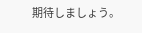期待しましょう。